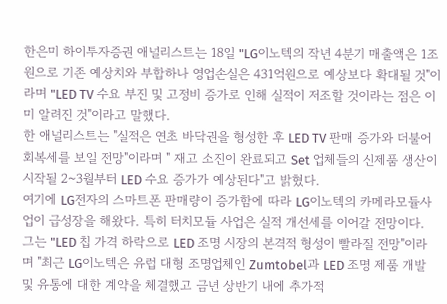한은미 하이투자증권 애널리스트는 18일 "LG이노텍의 작년 4분기 매출액은 1조원으로 기존 예상치와 부합하나 영업손실은 431억원으로 예상보다 확대될 것"이라며 "LED TV 수요 부진 및 고정비 증가로 인해 실적이 저조할 것이라는 점은 이미 알려진 것"이라고 말했다.
한 애널리스트는 "실적은 연초 바닥권을 형성한 후 LED TV 판매 증가와 더불어 회복세를 보일 전망"이라며 " 재고 소진이 완료되고 Set 업체들의 신제품 생산이 시작될 2~3월부터 LED 수요 증가가 예상된다"고 밝혔다.
여기에 LG전자의 스마트폰 판매량이 증가함에 따라 LG이노텍의 카메라모듈사업이 급성장을 해왔다. 특히 터치모듈 사업은 실적 개선세를 이어갈 전망이다.
그는 "LED 칩 가격 하락으로 LED 조명 시장의 본격적 형성이 빨라질 전망"이라며 "최근 LG이노텍은 유럽 대형 조명업체인 Zumtobel과 LED 조명 제품 개발 및 유통에 대한 계약을 체결했고 금년 상반기 내에 추가적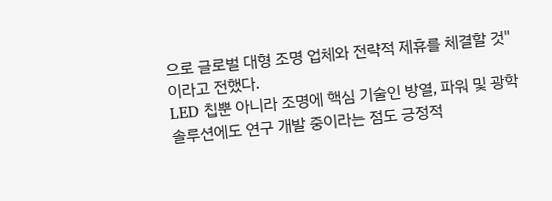으로 글로벌 대형 조명 업체와 전략적 제휴를 체결할 것"이라고 전했다.
LED 칩뿐 아니라 조명에 핵심 기술인 방열, 파워 및 광학 솔루션에도 연구 개발 중이라는 점도 긍정적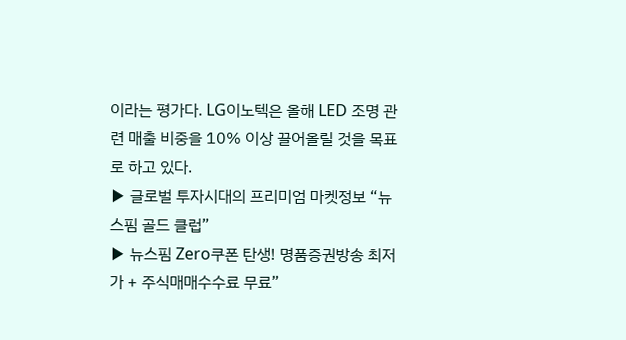이라는 평가다. LG이노텍은 올해 LED 조명 관련 매출 비중을 10% 이상 끌어올릴 것을 목표로 하고 있다.
▶ 글로벌 투자시대의 프리미엄 마켓정보 “뉴스핌 골드 클럽”
▶ 뉴스핌 Zero쿠폰 탄생! 명품증권방송 최저가 + 주식매매수수료 무료”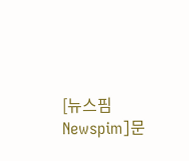[뉴스핌 Newspim]문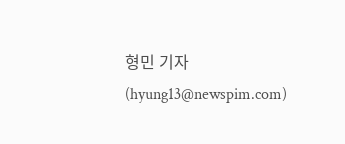형민 기자 (hyung13@newspim.com)